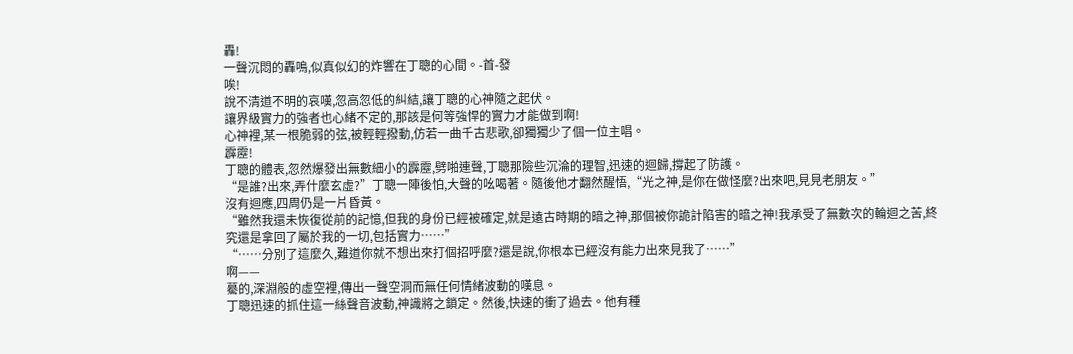轟!
一聲沉悶的轟鳴,似真似幻的炸響在丁聰的心間。-首-發
唉!
說不清道不明的哀嘆,忽高忽低的糾結,讓丁聰的心神隨之起伏。
讓界級實力的強者也心緒不定的,那該是何等強悍的實力才能做到啊!
心神裡,某一根脆弱的弦,被輕輕撥動,仿若一曲千古悲歌,卻獨獨少了個一位主唱。
霹靂!
丁聰的體表,忽然爆發出無數細小的霹靂,劈啪連聲,丁聰那險些沉淪的理智,迅速的迴歸,撐起了防護。
“是誰?出來,弄什麼玄虛?”丁聰一陣後怕,大聲的吆喝著。隨後他才翻然醒悟,“光之神,是你在做怪麼?出來吧,見見老朋友。”
沒有迴應,四周仍是一片昏黃。
“雖然我還未恢復從前的記憶,但我的身份已經被確定,就是遠古時期的暗之神,那個被你詭計陷害的暗之神!我承受了無數次的輪迴之苦,終究還是拿回了屬於我的一切,包括實力……”
“……分別了這麼久,難道你就不想出來打個招呼麼?還是說,你根本已經沒有能力出來見我了……”
啊——
驀的,深淵般的虛空裡,傳出一聲空洞而無任何情緒波動的嘆息。
丁聰迅速的抓住這一絲聲音波動,神識將之鎖定。然後,快速的衝了過去。他有種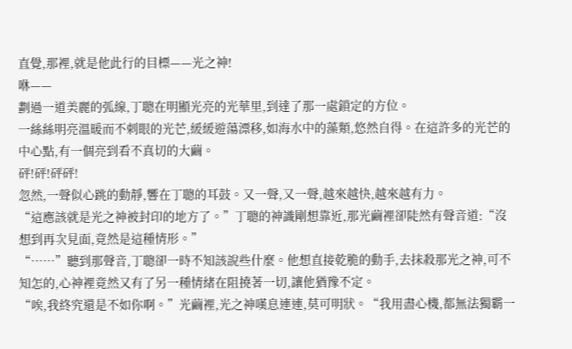直覺,那裡,就是他此行的目標——光之神!
咻——
劃過一道美麗的弧線,丁聰在明顯光亮的光華里,到達了那一處鎖定的方位。
一絲絲明亮溫暖而不刺眼的光芒,緩緩遊蕩漂移,如海水中的藻類,悠然自得。在這許多的光芒的中心點,有一個亮到看不真切的大繭。
砰!砰!砰砰!
忽然,一聲似心跳的動靜,響在丁聰的耳鼓。又一聲,又一聲,越來越快,越來越有力。
“這應該就是光之神被封印的地方了。”丁聰的神識剛想靠近,那光繭裡卻陡然有聲音道:“沒想到再次見面,竟然是這種情形。”
“……”聽到那聲音,丁聰卻一時不知該說些什麼。他想直接乾脆的動手,去抹殺那光之神,可不知怎的,心神裡竟然又有了另一種情緒在阻撓著一切,讓他猶豫不定。
“唉,我終究還是不如你啊。”光繭裡,光之神嘆息連連,莫可明狀。“我用盡心機,都無法獨霸一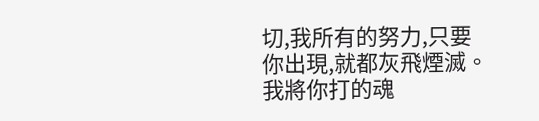切,我所有的努力,只要你出現,就都灰飛煙滅。我將你打的魂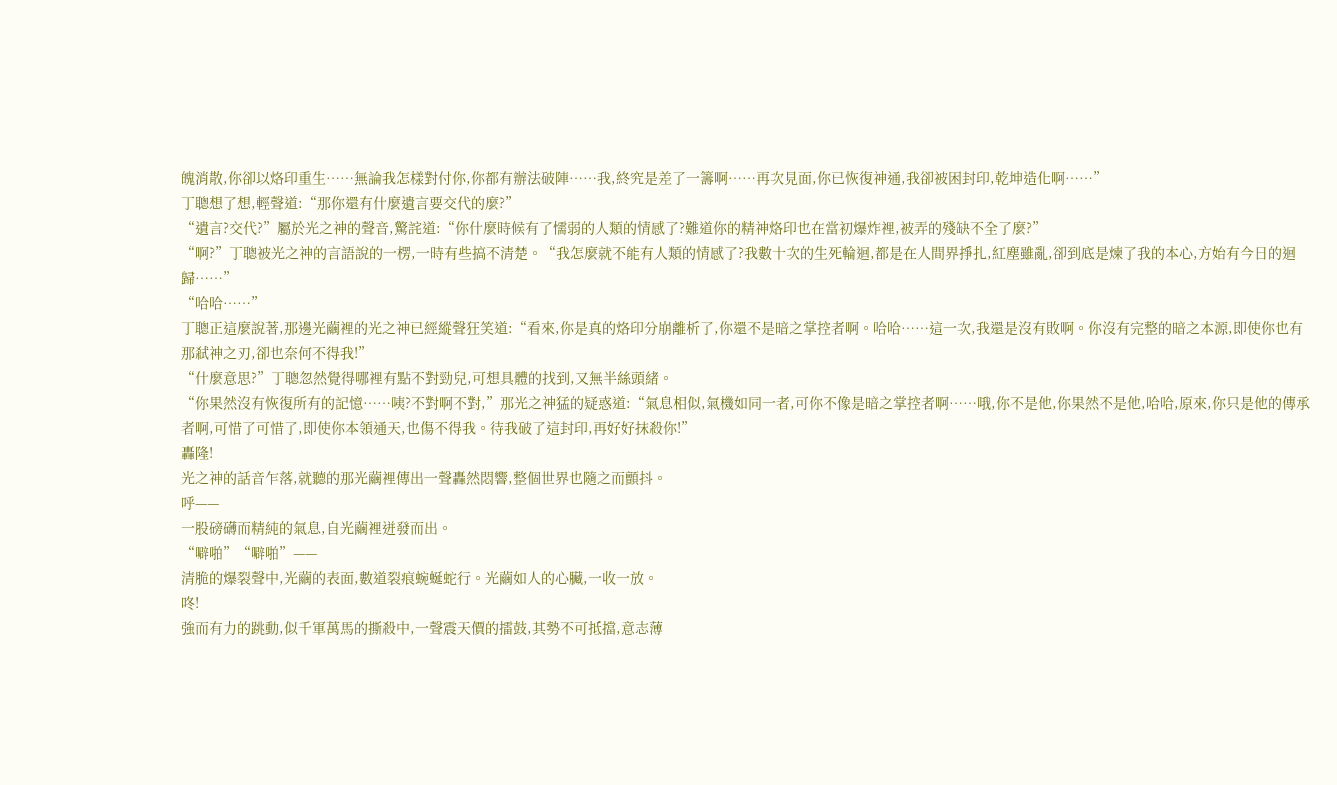魄消散,你卻以烙印重生……無論我怎樣對付你,你都有辦法破陣……我,終究是差了一籌啊……再次見面,你已恢復神通,我卻被困封印,乾坤造化啊……”
丁聰想了想,輕聲道:“那你還有什麼遺言要交代的麼?”
“遺言?交代?”屬於光之神的聲音,驚詫道:“你什麼時候有了懦弱的人類的情感了?難道你的精神烙印也在當初爆炸裡,被弄的殘缺不全了麼?”
“啊?”丁聰被光之神的言語說的一楞,一時有些搞不清楚。“我怎麼就不能有人類的情感了?我數十次的生死輪迴,都是在人間界掙扎,紅塵雖亂,卻到底是煉了我的本心,方始有今日的迴歸……”
“哈哈……”
丁聰正這麼說著,那邊光繭裡的光之神已經縱聲狂笑道:“看來,你是真的烙印分崩離析了,你還不是暗之掌控者啊。哈哈……這一次,我還是沒有敗啊。你沒有完整的暗之本源,即使你也有那弒神之刃,卻也奈何不得我!”
“什麼意思?”丁聰忽然覺得哪裡有點不對勁兒,可想具體的找到,又無半絲頭緒。
“你果然沒有恢復所有的記憶……咦?不對啊不對,”那光之神猛的疑惑道:“氣息相似,氣機如同一者,可你不像是暗之掌控者啊……哦,你不是他,你果然不是他,哈哈,原來,你只是他的傳承者啊,可惜了可惜了,即使你本領通天,也傷不得我。待我破了這封印,再好好抹殺你!”
轟隆!
光之神的話音乍落,就聽的那光繭裡傳出一聲轟然悶響,整個世界也隨之而顫抖。
呼——
一股磅礴而精純的氣息,自光繭裡迸發而出。
“噼啪”“噼啪”——
清脆的爆裂聲中,光繭的表面,數道裂痕蜿蜒蛇行。光繭如人的心臟,一收一放。
咚!
強而有力的跳動,似千軍萬馬的撕殺中,一聲震天價的擂鼓,其勢不可抵擋,意志薄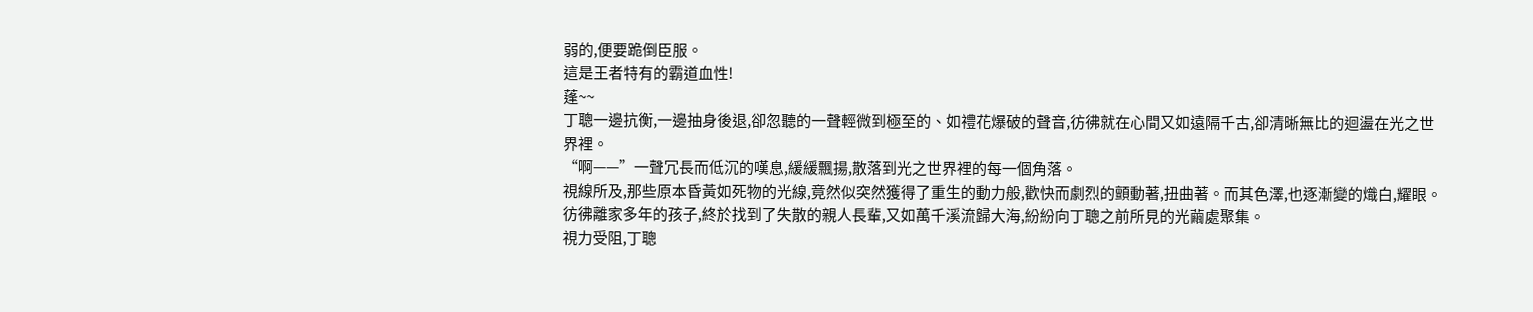弱的,便要跪倒臣服。
這是王者特有的霸道血性!
蓬~~
丁聰一邊抗衡,一邊抽身後退,卻忽聽的一聲輕微到極至的、如禮花爆破的聲音,彷彿就在心間又如遠隔千古,卻清晰無比的迴盪在光之世界裡。
“啊——”一聲冗長而低沉的嘆息,緩緩飄揚,散落到光之世界裡的每一個角落。
視線所及,那些原本昏黃如死物的光線,竟然似突然獲得了重生的動力般,歡快而劇烈的顫動著,扭曲著。而其色澤,也逐漸變的熾白,耀眼。
彷彿離家多年的孩子,終於找到了失散的親人長輩,又如萬千溪流歸大海,紛紛向丁聰之前所見的光繭處聚集。
視力受阻,丁聰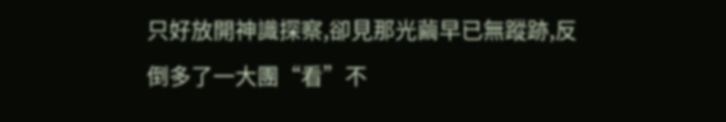只好放開神識探察,卻見那光繭早已無蹤跡,反倒多了一大團“看”不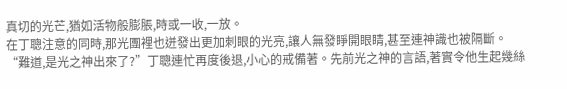真切的光芒,猶如活物般膨脹,時或一收,一放。
在丁聰注意的同時,那光團裡也迸發出更加刺眼的光亮,讓人無發睜開眼睛,甚至連神識也被隔斷。
“難道,是光之神出來了?”丁聰連忙再度後退,小心的戒備著。先前光之神的言語,著實令他生起幾絲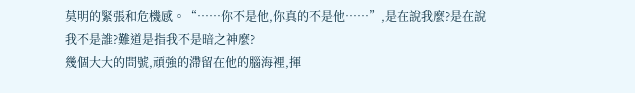莫明的緊張和危機感。“……你不是他,你真的不是他……”,是在說我麼?是在說我不是誰?難道是指我不是暗之神麼?
幾個大大的問號,頑強的滯留在他的腦海裡,揮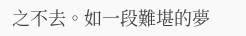之不去。如一段難堪的夢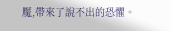魘,帶來了說不出的恐懼。